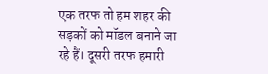एक तरफ तो हम शहर की सड़कों को मॉडल बनाने जा रहे हैं। दूसरी तरफ हमारी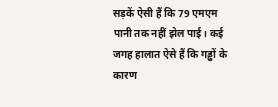सड़कें ऐसी हैं कि 79 एमएम पानी तक नहीं झेल पाई। कई जगह हालात ऐसे हैं कि गड्ढों के कारण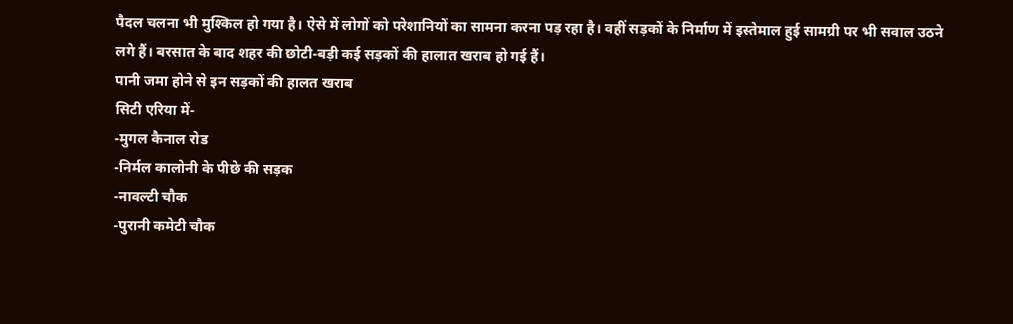पैदल चलना भी मुश्किल हो गया है। ऐसे में लोगों को परेशानियों का सामना करना पड़ रहा है। वहीं सड़कों के निर्माण में इस्तेमाल हुई सामग्री पर भी सवाल उठने लगे हैं। बरसात के बाद शहर की छोटी-बड़ी कई सड़कों की हालात खराब हो गई हैं।
पानी जमा होने से इन सड़कों की हालत खराब
सिटी एरिया में-
-मुगल कैनाल रोड
-निर्मल कालोनी के पीछे की सड़क
-नावल्टी चौक
-पुरानी कमेटी चौक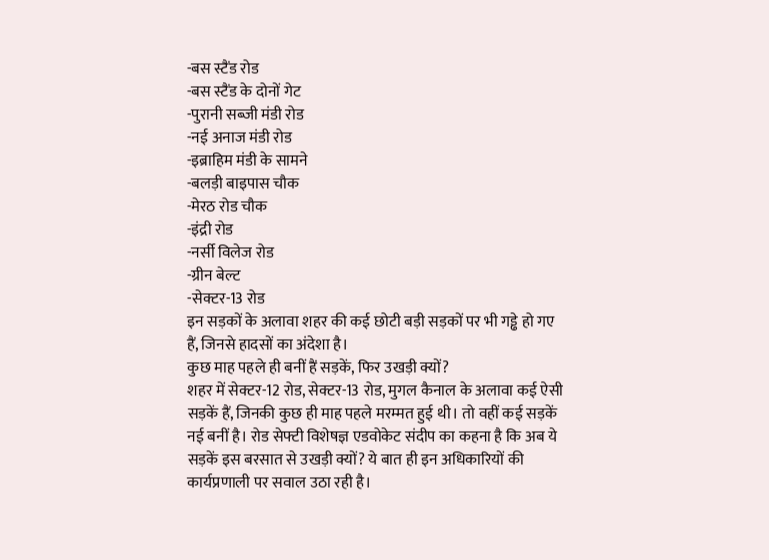-बस स्टैंड रोड
-बस स्टैंड के दोनों गेट
-पुरानी सब्जी मंडी रोड
-नई अनाज मंडी रोड
-इब्राहिम मंडी के सामने
-बलड़ी बाइपास चौक
-मेरठ रोड चौक
-इंद्री रोड
-नर्सी विलेज रोड
-ग्रीन बेल्ट
-सेक्टर-13 रोड
इन सड़कों के अलावा शहर की कई छोटी बड़ी सड़कों पर भी गड्ढे हो गए हैं, जिनसे हादसों का अंदेशा है।
कुछ माह पहले ही बनीं हैं सड़कें, फिर उखड़ी क्यों?
शहर में सेक्टर-12 रोड, सेक्टर-13 रोड, मुगल कैनाल के अलावा कई ऐसी सड़कें हैं, जिनकी कुछ ही माह पहले मरम्मत हुई थी। तो वहीं कई सड़कें नई बनीं है। रोड सेफ्टी विशेषज्ञ एडवोकेट संदीप का कहना है कि अब ये सड़कें इस बरसात से उखड़ी क्यों? ये बात ही इन अधिकारियों की कार्यप्रणाली पर सवाल उठा रही है।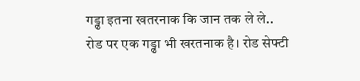गड्ढा इतना खतरनाक कि जान तक ले ले..
रोड पर एक गड्ढा भी खरतनाक है। रोड सेफ्टी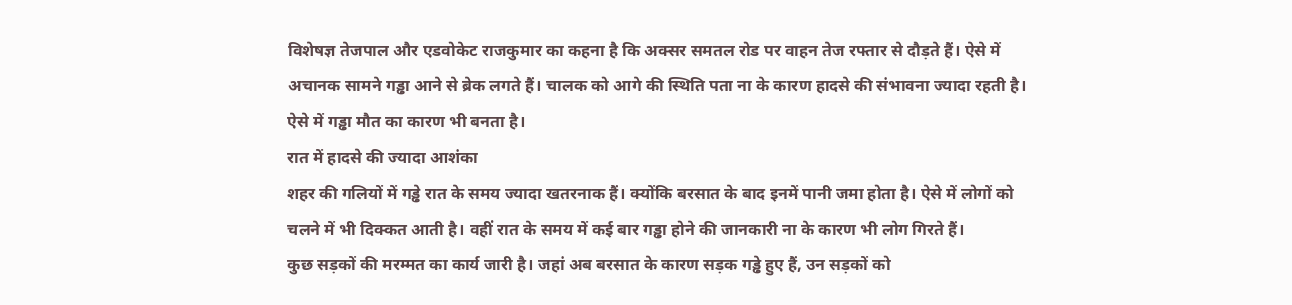विशेषज्ञ तेजपाल और एडवोकेट राजकुमार का कहना है कि अक्सर समतल रोड पर वाहन तेज रफ्तार से दौड़ते हैं। ऐसे में अचानक सामने गड्ढा आने से ब्रेक लगते हैं। चालक को आगे की स्थिति पता ना के कारण हादसे की संभावना ज्यादा रहती है। ऐसे में गड्ढा मौत का कारण भी बनता है।
रात में हादसे की ज्यादा आशंका
शहर की गलियों में गड्ढे रात के समय ज्यादा खतरनाक हैं। क्योंकि बरसात के बाद इनमें पानी जमा होता है। ऐसे में लोगों को चलने में भी दिक्कत आती है। वहीं रात के समय में कई बार गड्ढा होने की जानकारी ना के कारण भी लोग गिरते हैं।
कुछ सड़कों की मरम्मत का कार्य जारी है। जहां अब बरसात के कारण सड़क गड्ढे हुए हैं, उन सड़कों को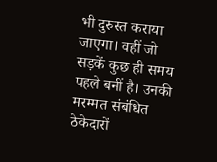भी दुरुस्त कराया जाएगा। वहीं जो सड़कें कुछ ही समय पहले बनीं है। उनकी मरम्मत संबंधित ठेकेदारों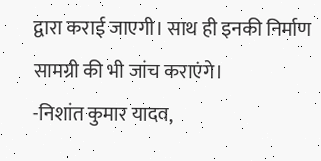द्वारा कराई जाएगी। साथ ही इनकी निर्माण सामग्री की भी जांच कराएंगे।
-निशांत कुमार यादव,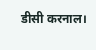डीसी करनाल।